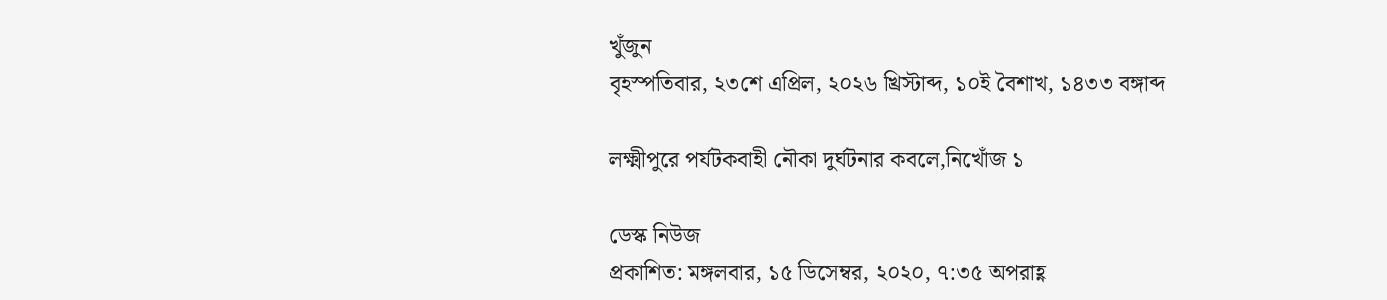খুঁজুন
বৃহস্পতিবার, ২৩শে এপ্রিল, ২০২৬ খ্রিস্টাব্দ, ১০ই বৈশাখ, ১৪৩৩ বঙ্গাব্দ

লক্ষ্মীপুরে পর্যটকবাহী নৌকা দুর্ঘটনার কবলে,নিখোঁজ ১

ডেস্ক নিউজ
প্রকাশিত: মঙ্গলবার, ১৫ ডিসেম্বর, ২০২০, ৭:৩৫ অপরাহ্ণ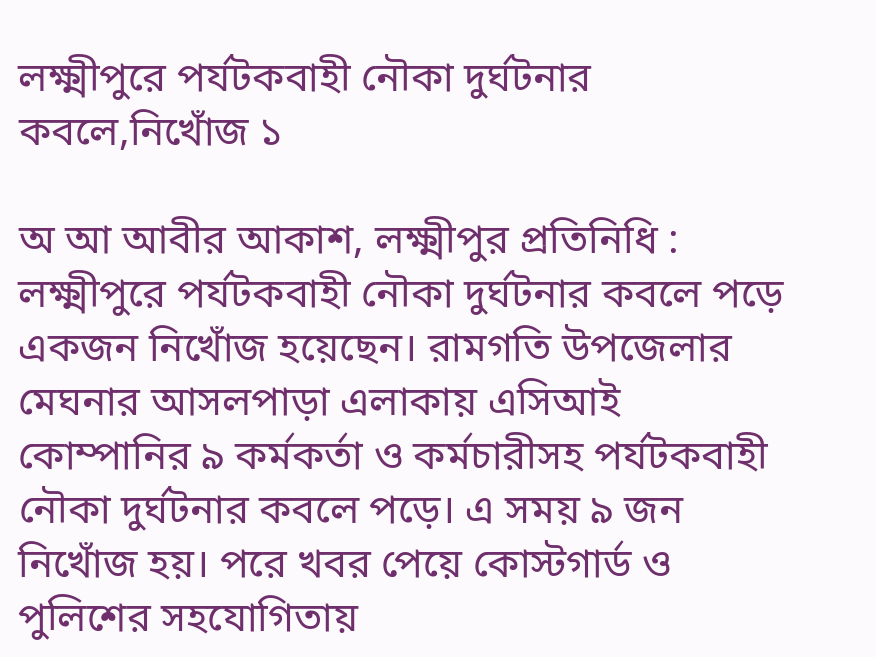লক্ষ্মীপুরে পর্যটকবাহী নৌকা দুর্ঘটনার কবলে,নিখোঁজ ১

অ আ আবীর আকাশ, লক্ষ্মীপুর প্রতিনিধি : লক্ষ্মীপুরে পর্যটকবাহী নৌকা দুর্ঘটনার কবলে পড়ে একজন নিখোঁজ হয়েছেন। রামগতি উপজেলার মেঘনার আসলপাড়া এলাকায় এসিআই কোম্পানির ৯ কর্মকর্তা ও কর্মচারীসহ পর্যটকবাহী নৌকা দুর্ঘটনার কবলে পড়ে। এ সময় ৯ জন নিখোঁজ হয়। পরে খবর পেয়ে কোস্টগার্ড ও পুলিশের সহযোগিতায়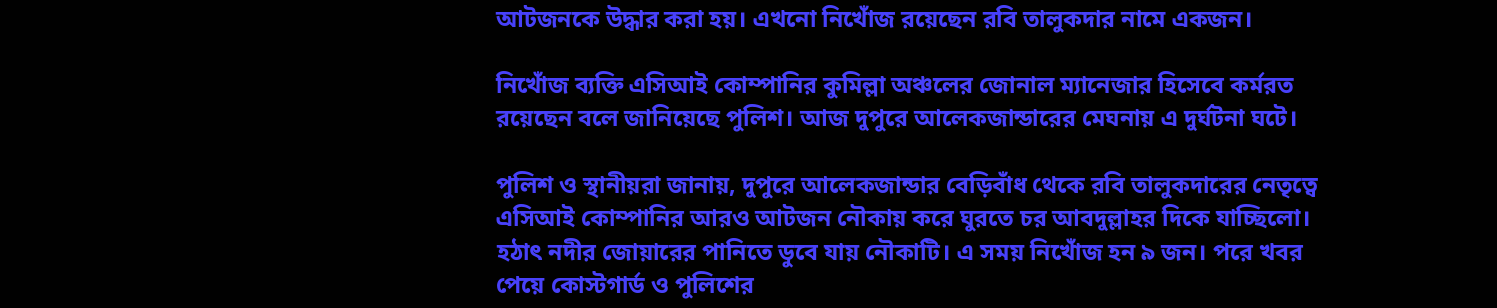আটজনকে উদ্ধার করা হয়। এখনো নিখোঁজ রয়েছেন রবি তালুকদার নামে একজন।

নিখোঁজ ব্যক্তি এসিআই কোম্পানির কুমিল্লা অঞ্চলের জোনাল ম্যানেজার হিসেবে কর্মরত রয়েছেন বলে জানিয়েছে পুলিশ। আজ দুপুরে আলেকজান্ডারের মেঘনায় এ দুর্ঘটনা ঘটে।

পুলিশ ও স্থানীয়রা জানায়, দুপুরে আলেকজান্ডার বেড়িবাঁধ থেকে রবি তালুকদারের নেতৃত্বে এসিআই কোম্পানির আরও আটজন নৌকায় করে ঘুরতে চর আবদুল্লাহর দিকে যাচ্ছিলো। হঠাৎ নদীর জোয়ারের পানিতে ডুবে যায় নৌকাটি। এ সময় নিখোঁজ হন ৯ জন। পরে খবর পেয়ে কোস্টগার্ড ও পুলিশের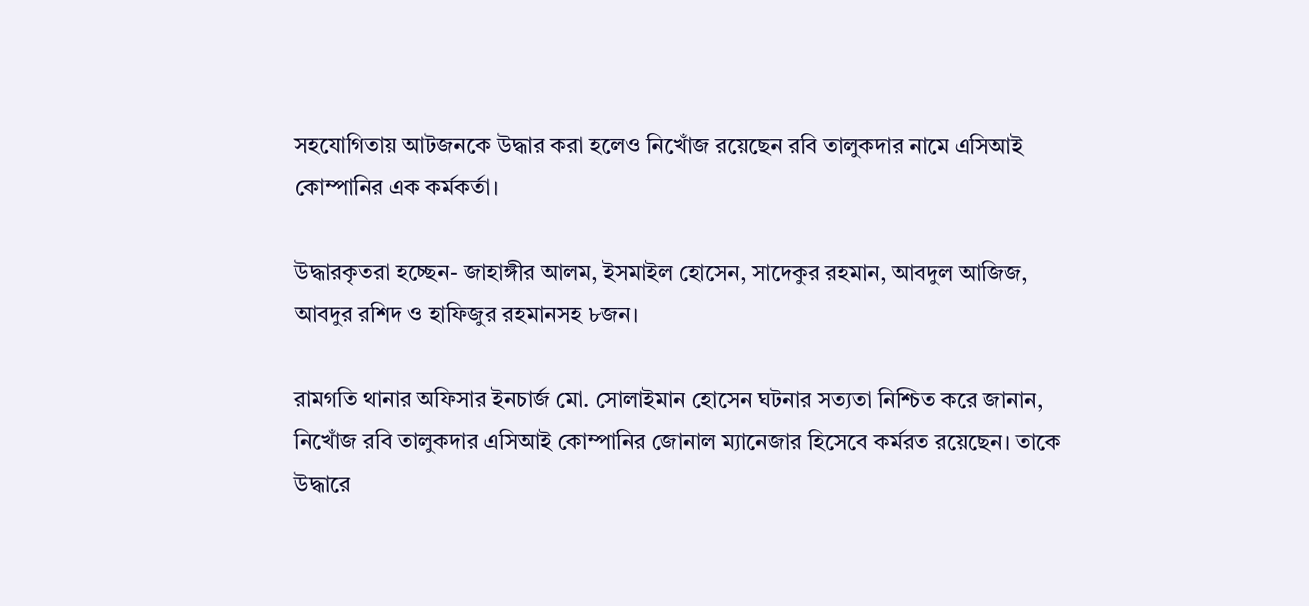সহযোগিতায় আটজনকে উদ্ধার করা হলেও নিখোঁজ রয়েছেন রবি তালুকদার নামে এসিআই কোম্পানির এক কর্মকর্তা।

উদ্ধারকৃতরা হচ্ছেন- জাহাঙ্গীর আলম, ইসমাইল হোসেন, সাদেকুর রহমান, আবদুল আজিজ, আবদুর রশিদ ও হাফিজুর রহমানসহ ৮জন।

রামগতি থানার অফিসার ইনচার্জ মো. সোলাইমান হোসেন ঘটনার সত্যতা নিশ্চিত করে জানান, নিখোঁজ রবি তালুকদার এসিআই কোম্পানির জোনাল ম্যানেজার হিসেবে কর্মরত রয়েছেন। তাকে উদ্ধারে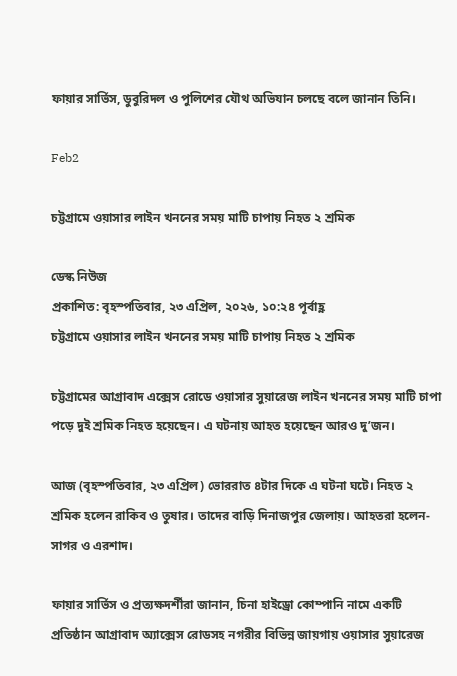ফায়ার সার্ভিস, ডুবুরিদল ও পুলিশের যৌথ অভিযান চলছে বলে জানান তিনি।

Feb2

চট্টগ্রামে ওয়াসার লাইন খননের সময় মাটি চাপায় নিহত ২ শ্রমিক

ডেস্ক নিউজ
প্রকাশিত: বৃহস্পতিবার, ২৩ এপ্রিল, ২০২৬, ১০:২৪ পূর্বাহ্ণ
চট্টগ্রামে ওয়াসার লাইন খননের সময় মাটি চাপায় নিহত ২ শ্রমিক

চট্টগ্রামের আগ্রাবাদ এক্সেস রোডে ওয়াসার সুয়ারেজ লাইন খননের সময় মাটি চাপা পড়ে দুই শ্রমিক নিহত হয়েছেন। এ ঘটনায় আহত হয়েছেন আরও দু’জন।

আজ (বৃহস্পতিবার, ২৩ এপ্রিল) ভোররাত ৪টার দিকে এ ঘটনা ঘটে। নিহত ২ শ্রমিক হলেন রাকিব ও তুষার। তাদের বাড়ি দিনাজপুর জেলায়। আহতরা হলেন- সাগর ও এরশাদ।

ফায়ার সার্ভিস ও প্রত্যক্ষদর্শীরা জানান, চিনা হাইড্রো কোম্পানি নামে একটি প্রতিষ্ঠান আগ্রাবাদ অ্যাক্সেস রোডসহ নগরীর বিভিন্ন জায়গায় ওয়াসার সুয়ারেজ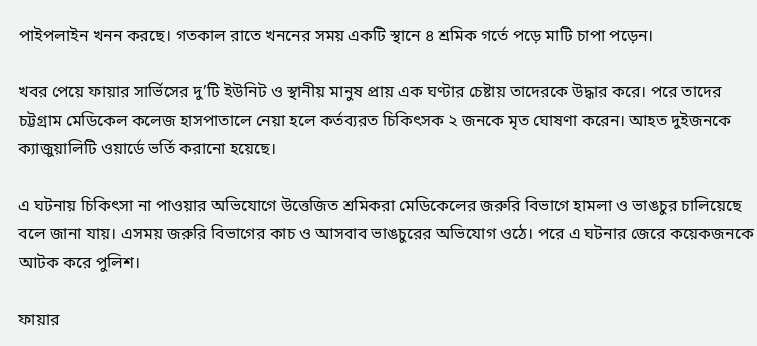পাইপলাইন খনন করছে। গতকাল রাতে খননের সময় একটি স্থানে ৪ শ্রমিক গর্তে পড়ে মাটি চাপা পড়েন।

খবর পেয়ে ফায়ার সার্ভিসের দু’টি ইউনিট ও স্থানীয় মানুষ প্রায় এক ঘণ্টার চেষ্টায় তাদেরকে উদ্ধার করে। পরে তাদের চট্টগ্রাম মেডিকেল কলেজ হাসপাতালে নেয়া হলে কর্তব্যরত চিকিৎসক ২ জনকে মৃত ঘোষণা করেন। আহত দুইজনকে ক্যাজুয়ালিটি ওয়ার্ডে ভর্তি করানো হয়েছে।

এ ঘটনায় চিকিৎসা না পাওয়ার অভিযোগে উত্তেজিত শ্রমিকরা মেডিকেলের জরুরি বিভাগে হামলা ও ভাঙচুর চালিয়েছে বলে জানা যায়। এসময় জরুরি বিভাগের কাচ ও আসবাব ভাঙচুরের অভিযোগ ওঠে। পরে এ ঘটনার জেরে কয়েকজনকে আটক করে পুলিশ।

ফায়ার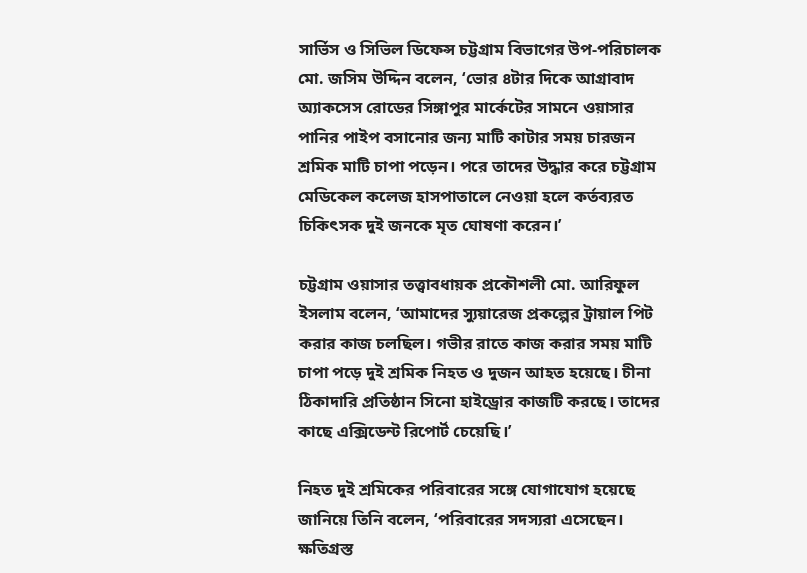সার্ভিস ও সিভিল ডিফেন্স চট্টগ্রাম বিভাগের উপ-পরিচালক মো. জসিম উদ্দিন বলেন, ‘ভোর ৪টার দিকে আগ্রাবাদ অ্যাকসেস রোডের সিঙ্গাপুর মার্কেটের সামনে ওয়াসার পানির পাইপ বসানোর জন্য মাটি কাটার সময় চারজন শ্রমিক মাটি চাপা পড়েন। পরে তাদের উদ্ধার করে চট্টগ্রাম মেডিকেল কলেজ হাসপাতালে নেওয়া হলে কর্তব্যরত চিকিৎসক দুই জনকে মৃত ঘোষণা করেন।’

চট্টগ্রাম ওয়াসার তত্ত্বাবধায়ক প্রকৌশলী মো. আরিফুল ইসলাম বলেন, ‘আমাদের স্যুয়ারেজ প্রকল্পের ট্রায়াল পিট করার কাজ চলছিল। গভীর রাতে কাজ করার সময় মাটি চাপা পড়ে দুই শ্রমিক নিহত ও দুজন আহত হয়েছে। চীনা ঠিকাদারি প্রতিষ্ঠান সিনো হাইড্রোর কাজটি করছে। তাদের কাছে এক্সিডেন্ট রিপোর্ট চেয়েছি।’

নিহত দুই শ্রমিকের পরিবারের সঙ্গে যোগাযোগ হয়েছে জানিয়ে তিনি বলেন, ‘পরিবারের সদস্যরা এসেছেন। ক্ষতিগ্রস্ত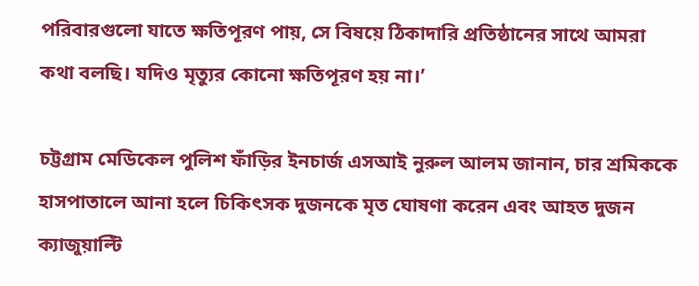পরিবারগুলো যাতে ক্ষতিপূরণ পায়, সে বিষয়ে ঠিকাদারি প্রতিষ্ঠানের সাথে আমরা কথা বলছি। যদিও মৃত্যুর কোনো ক্ষতিপূরণ হয় না।’

চট্টগ্রাম মেডিকেল পুলিশ ফাঁড়ির ইনচার্জ এসআই নুরুল আলম জানান, চার শ্রমিককে হাসপাতালে আনা হলে চিকিৎসক দুজনকে মৃত ঘোষণা করেন এবং আহত দুজন ক্যাজুয়াল্টি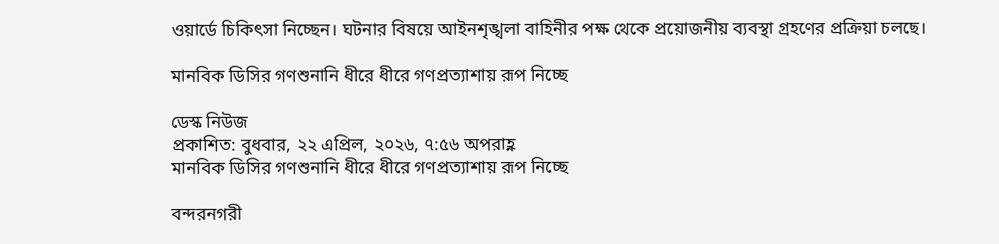ওয়ার্ডে চিকিৎসা নিচ্ছেন। ঘটনার বিষয়ে আইনশৃঙ্খলা বাহিনীর পক্ষ থেকে প্রয়োজনীয় ব্যবস্থা গ্রহণের প্রক্রিয়া চলছে।

মানবিক ডিসির গণশুনানি ধীরে ধীরে গণপ্রত্যাশায় রূপ নিচ্ছে

ডেস্ক নিউজ
প্রকাশিত: বুধবার, ২২ এপ্রিল, ২০২৬, ৭:৫৬ অপরাহ্ণ
মানবিক ডিসির গণশুনানি ধীরে ধীরে গণপ্রত্যাশায় রূপ নিচ্ছে

বন্দরনগরী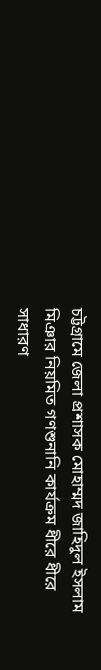চট্টগ্রামে জেলা প্রশাসক মোহাম্মদ জাহিদুল ইসলাম মিঞার নিয়মিত গণশুনানি কার্যক্রম ধীরে ধীরে সাধারণ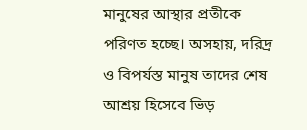মানুষের আস্থার প্রতীকে পরিণত হচ্ছে। অসহায়, দরিদ্র ও বিপর্যস্ত মানুষ তাদের শেষ আশ্রয় হিসেবে ভিড়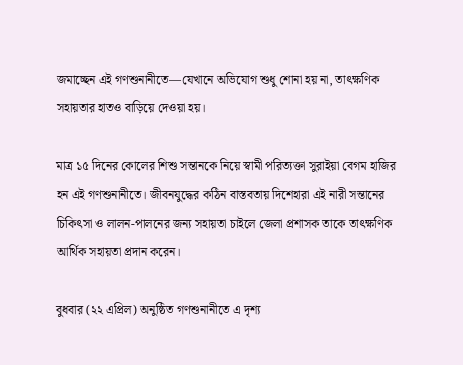জমাচ্ছেন এই গণশুনানীতে—যেখানে অভিযোগ শুধু শোনা হয় না, তাৎক্ষণিক সহায়তার হাতও বাড়িয়ে দেওয়া হয়।

মাত্র ১৫ দিনের কোলের শিশু সন্তানকে নিয়ে স্বামী পরিত্যক্তা সুরাইয়া বেগম হাজির হন এই গণশুনানীতে। জীবনযুদ্ধের কঠিন বাস্তবতায় দিশেহারা এই নারী সন্তানের চিকিৎসা ও লালন-পালনের জন্য সহায়তা চাইলে জেলা প্রশাসক তাকে তাৎক্ষণিক আর্থিক সহায়তা প্রদান করেন।

বুধবার (২২ এপ্রিল) অনুষ্ঠিত গণশুনানীতে এ দৃশ্য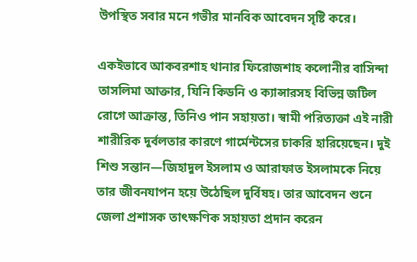উপস্থিত সবার মনে গভীর মানবিক আবেদন সৃষ্টি করে।

একইভাবে আকবরশাহ থানার ফিরোজশাহ কলোনীর বাসিন্দা তাসলিমা আক্তার, যিনি কিডনি ও ক্যান্সারসহ বিভিন্ন জটিল রোগে আক্রান্ত, তিনিও পান সহায়তা। স্বামী পরিত্যক্তা এই নারী শারীরিক দুর্বলতার কারণে গার্মেন্টসের চাকরি হারিয়েছেন। দুই শিশু সন্তান—জিহাদুল ইসলাম ও আরাফাত ইসলামকে নিয়ে তার জীবনযাপন হয়ে উঠেছিল দুর্বিষহ। তার আবেদন শুনে জেলা প্রশাসক তাৎক্ষণিক সহায়তা প্রদান করেন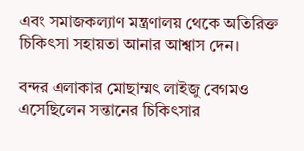এবং সমাজকল্যাণ মন্ত্রণালয় থেকে অতিরিক্ত চিকিৎসা সহায়তা আনার আশ্বাস দেন।

বন্দর এলাকার মোছাম্মৎ লাইজু বেগমও এসেছিলেন সন্তানের চিকিৎসার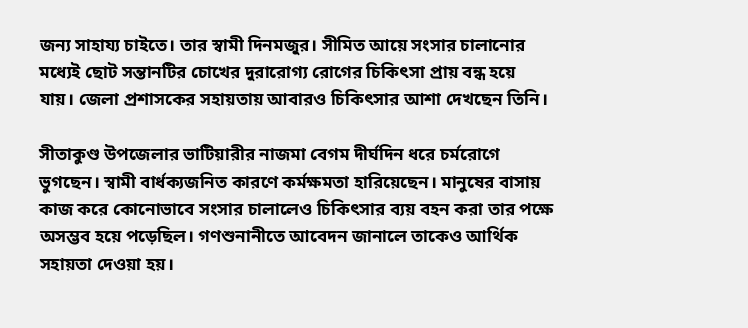জন্য সাহায্য চাইতে। তার স্বামী দিনমজুর। সীমিত আয়ে সংসার চালানোর মধ্যেই ছোট সন্তানটির চোখের দুরারোগ্য রোগের চিকিৎসা প্রায় বন্ধ হয়ে যায়। জেলা প্রশাসকের সহায়তায় আবারও চিকিৎসার আশা দেখছেন তিনি।

সীতাকুণ্ড উপজেলার ভাটিয়ারীর নাজমা বেগম দীর্ঘদিন ধরে চর্মরোগে ভুগছেন। স্বামী বার্ধক্যজনিত কারণে কর্মক্ষমতা হারিয়েছেন। মানুষের বাসায় কাজ করে কোনোভাবে সংসার চালালেও চিকিৎসার ব্যয় বহন করা তার পক্ষে অসম্ভব হয়ে পড়েছিল। গণশুনানীতে আবেদন জানালে তাকেও আর্থিক সহায়তা দেওয়া হয়।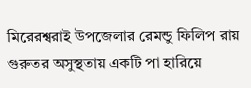মিরেরশ্বরাই উপজেলার রেমন্ডু ফিলিপ রায় গুরুতর অসুস্থতায় একটি পা হারিয়ে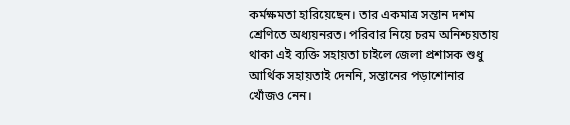কর্মক্ষমতা হারিয়েছেন। তার একমাত্র সন্তান দশম শ্রেণিতে অধ্যয়নরত। পরিবার নিয়ে চরম অনিশ্চয়তায় থাকা এই ব্যক্তি সহায়তা চাইলে জেলা প্রশাসক শুধু আর্থিক সহায়তাই দেননি, সন্তানের পড়াশোনার খোঁজও নেন।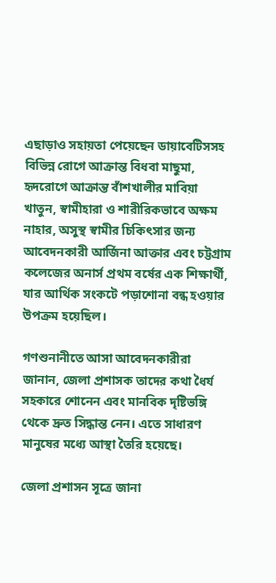এছাড়াও সহায়তা পেয়েছেন ডায়াবেটিসসহ বিভিন্ন রোগে আক্রান্ত বিধবা মাছুমা, হৃদরোগে আক্রান্ত বাঁশখালীর মাবিয়া খাতুন, স্বামীহারা ও শারীরিকভাবে অক্ষম নাহার, অসুস্থ স্বামীর চিকিৎসার জন্য আবেদনকারী আর্জিনা আক্তার এবং চট্টগ্রাম কলেজের অনার্স প্রথম বর্ষের এক শিক্ষার্থী, যার আর্থিক সংকটে পড়াশোনা বন্ধ হওয়ার উপক্রম হয়েছিল।

গণশুনানীতে আসা আবেদনকারীরা জানান, জেলা প্রশাসক তাদের কথা ধৈর্য সহকারে শোনেন এবং মানবিক দৃষ্টিভঙ্গি থেকে দ্রুত সিদ্ধান্ত নেন। এতে সাধারণ মানুষের মধ্যে আস্থা তৈরি হয়েছে।

জেলা প্রশাসন সূত্রে জানা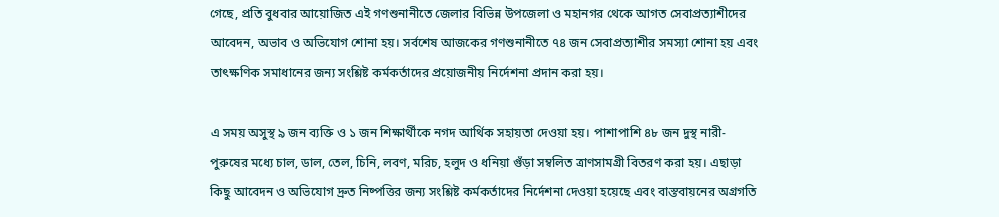গেছে, প্রতি বুধবার আয়োজিত এই গণশুনানীতে জেলার বিভিন্ন উপজেলা ও মহানগর থেকে আগত সেবাপ্রত্যাশীদের আবেদন, অভাব ও অভিযোগ শোনা হয়। সর্বশেষ আজকের গণশুনানীতে ৭৪ জন সেবাপ্রত্যাশীর সমস্যা শোনা হয় এবং তাৎক্ষণিক সমাধানের জন্য সংশ্লিষ্ট কর্মকর্তাদের প্রয়োজনীয় নির্দেশনা প্রদান করা হয়।

এ সময় অসুস্থ ৯ জন ব্যক্তি ও ১ জন শিক্ষার্থীকে নগদ আর্থিক সহায়তা দেওয়া হয়। পাশাপাশি ৪৮ জন দুস্থ নারী-পুরুষের মধ্যে চাল, ডাল, তেল, চিনি, লবণ, মরিচ, হলুদ ও ধনিয়া গুঁড়া সম্বলিত ত্রাণসামগ্রী বিতরণ করা হয়। এছাড়া কিছু আবেদন ও অভিযোগ দ্রুত নিষ্পত্তির জন্য সংশ্লিষ্ট কর্মকর্তাদের নির্দেশনা দেওয়া হয়েছে এবং বাস্তবায়নের অগ্রগতি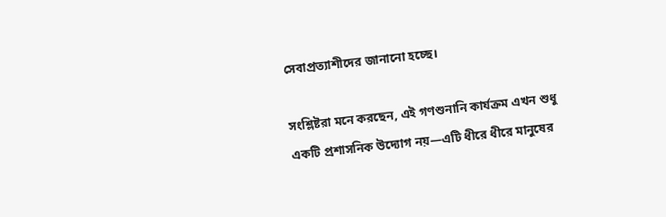সেবাপ্রত্যাশীদের জানানো হচ্ছে।

সংশ্লিষ্টরা মনে করছেন, এই গণশুনানি কার্যক্রম এখন শুধু একটি প্রশাসনিক উদ্যোগ নয়—এটি ধীরে ধীরে মানুষের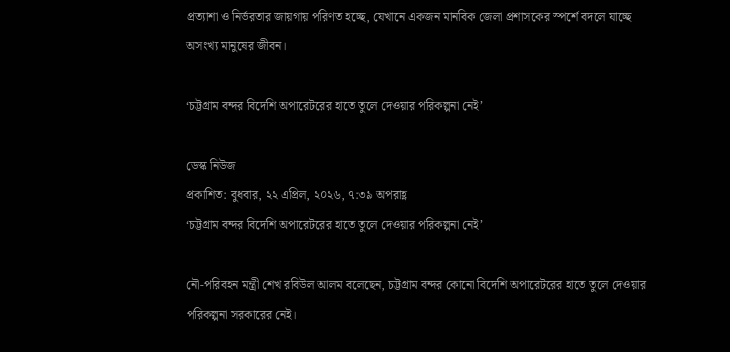প্রত্যাশা ও নির্ভরতার জায়গায় পরিণত হচ্ছে, যেখানে একজন মানবিক জেলা প্রশাসকের স্পর্শে বদলে যাচ্ছে অসংখ্য মানুষের জীবন।

‘চট্টগ্রাম বন্দর বিদেশি অপারেটরের হাতে তুলে দেওয়ার পরিকল্পনা নেই’

ডেস্ক নিউজ
প্রকাশিত: বুধবার, ২২ এপ্রিল, ২০২৬, ৭:৩৯ অপরাহ্ণ
‘চট্টগ্রাম বন্দর বিদেশি অপারেটরের হাতে তুলে দেওয়ার পরিকল্পনা নেই’

নৌ-পরিবহন মন্ত্রী শেখ রবিউল আলম বলেছেন, চট্টগ্রাম বন্দর কোনো বিদেশি অপারেটরের হাতে তুলে দেওয়ার পরিকল্পনা সরকারের নেই।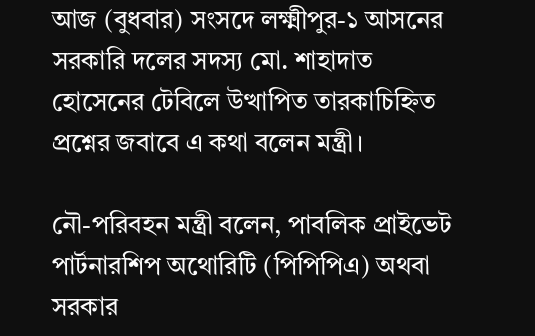আজ (বুধবার) সংসদে লক্ষ্মীপুর-১ আসনের সরকারি দলের সদস্য মো. শাহাদাত হোসেনের টেবিলে উত্থাপিত তারকাচিহ্নিত প্রশ্নের জবাবে এ কথা বলেন মন্ত্রী।

নৌ-পরিবহন মন্ত্রী বলেন, পাবলিক প্রাইভেট পার্টনারশিপ অথোরিটি (পিপিপিএ) অথবা সরকার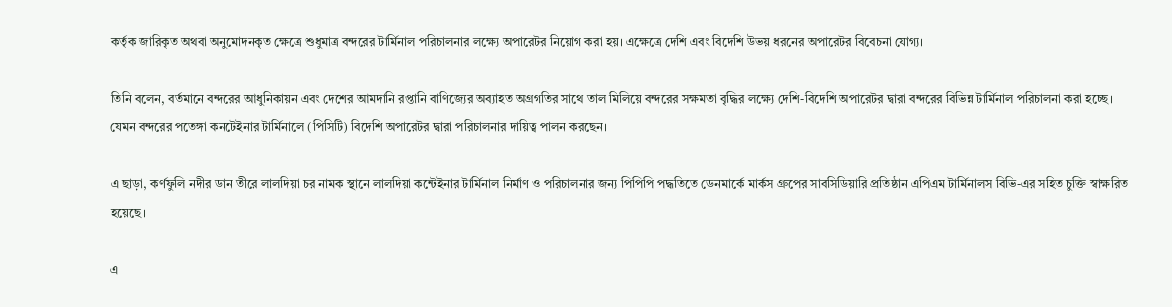কর্তৃক জারিকৃত অথবা অনুমোদনকৃত ক্ষেত্রে শুধুমাত্র বন্দরের টার্মিনাল পরিচালনার লক্ষ্যে অপারেটর নিয়োগ করা হয়। এক্ষেত্রে দেশি এবং বিদেশি উভয় ধরনের অপারেটর বিবেচনা যোগ্য।

তিনি বলেন, বর্তমানে বন্দরের আধুনিকায়ন এবং দেশের আমদানি রপ্তানি বাণিজ্যের অব্যাহত অগ্রগতির সাথে তাল মিলিয়ে বন্দরের সক্ষমতা বৃদ্ধির লক্ষ্যে দেশি-বিদেশি অপারেটর দ্বারা বন্দরের বিভিন্ন টার্মিনাল পরিচালনা করা হচ্ছে। যেমন বন্দরের পতেঙ্গা কনটেইনার টার্মিনালে (পিসিটি) বিদেশি অপারেটর দ্বারা পরিচালনার দায়িত্ব পালন করছেন।

এ ছাড়া, কর্ণফুলি নদীর ডান তীরে লালদিয়া চর নামক স্থানে লালদিয়া কন্টেইনার টার্মিনাল নির্মাণ ও পরিচালনার জন্য পিপিপি পদ্ধতিতে ডেনমার্কে মার্কস গ্রুপের সাবসিডিয়ারি প্রতিষ্ঠান এপিএম টার্মিনালস বিভি-এর সহিত চুক্তি স্বাক্ষরিত হয়েছে।

এ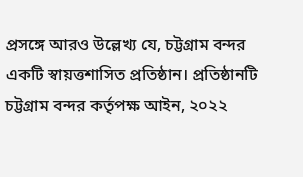প্রসঙ্গে আরও উল্লেখ্য যে, চট্টগ্রাম বন্দর একটি স্বায়ত্তশাসিত প্রতিষ্ঠান। প্রতিষ্ঠানটি চট্টগ্রাম বন্দর কর্তৃপক্ষ আইন, ২০২২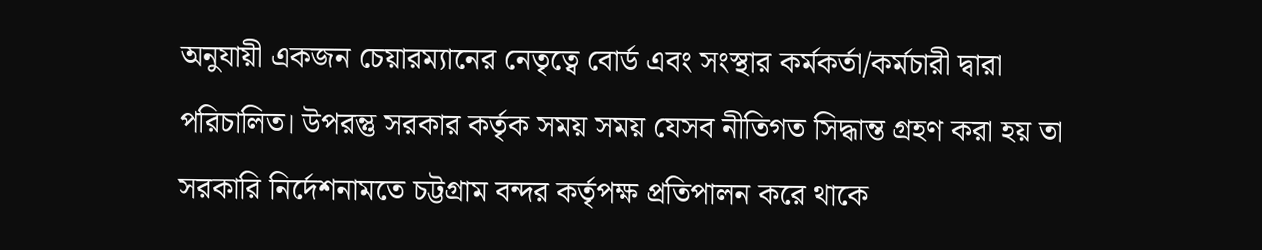অনুযায়ী একজন চেয়ারম্যানের নেতৃত্বে বোর্ড এবং সংস্থার কর্মকর্তা/কর্মচারী দ্বারা পরিচালিত। উপরন্তু সরকার কর্তৃক সময় সময় যেসব নীতিগত সিদ্ধান্ত গ্রহণ করা হয় তা সরকারি নির্দেশনামতে চট্টগ্রাম বন্দর কর্তৃপক্ষ প্রতিপালন করে থাকে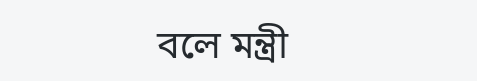বলে মন্ত্রী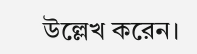উল্লেখ করেন।